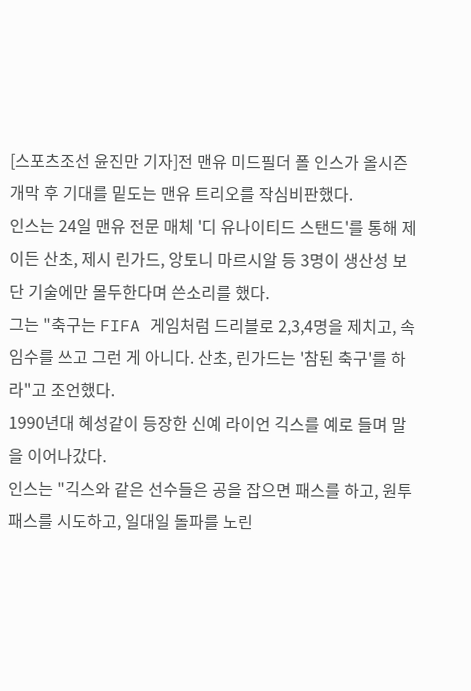[스포츠조선 윤진만 기자]전 맨유 미드필더 폴 인스가 올시즌 개막 후 기대를 밑도는 맨유 트리오를 작심비판했다.
인스는 24일 맨유 전문 매체 '디 유나이티드 스탠드'를 통해 제이든 산초, 제시 린가드, 앙토니 마르시알 등 3명이 생산성 보단 기술에만 몰두한다며 쓴소리를 했다.
그는 "축구는 FIFA 게임처럼 드리블로 2,3,4명을 제치고, 속임수를 쓰고 그런 게 아니다. 산초, 린가드는 '참된 축구'를 하라"고 조언했다.
1990년대 혜성같이 등장한 신예 라이언 긱스를 예로 들며 말을 이어나갔다.
인스는 "긱스와 같은 선수들은 공을 잡으면 패스를 하고, 원투패스를 시도하고, 일대일 돌파를 노린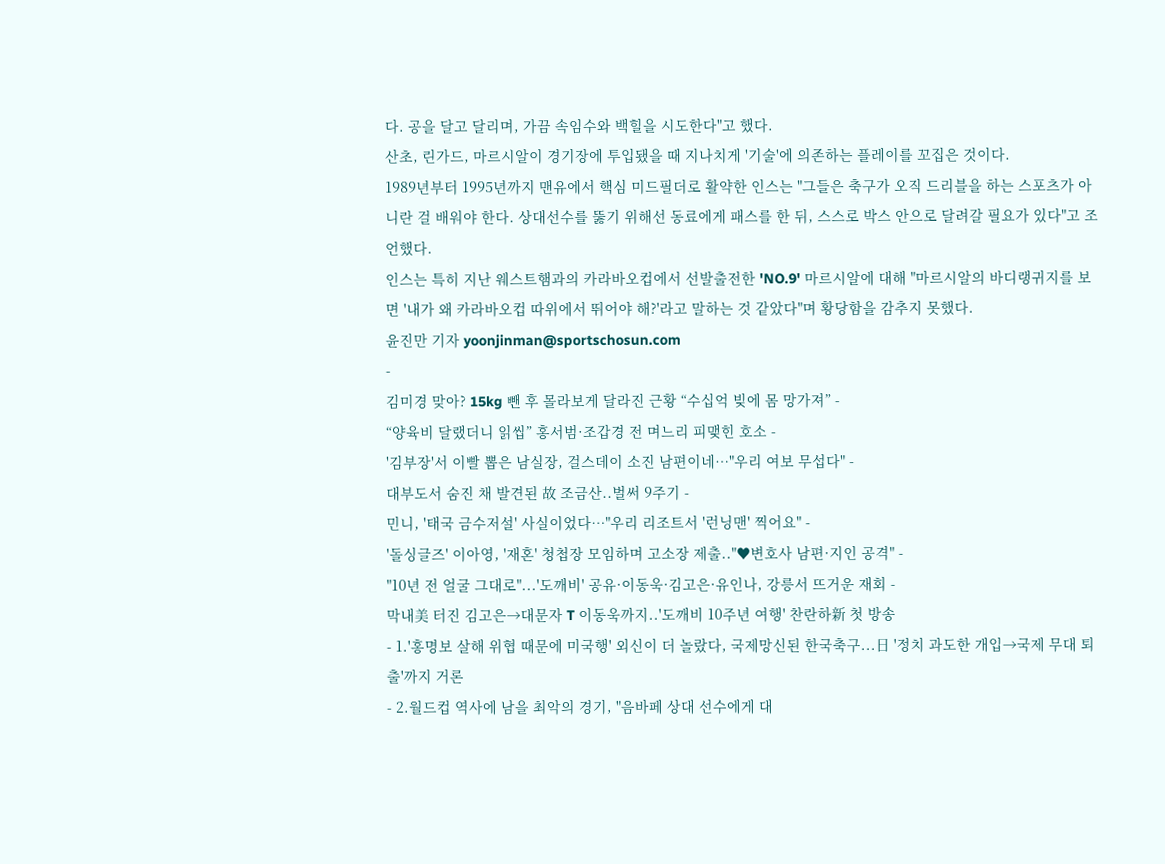다. 공을 달고 달리며, 가끔 속임수와 백힐을 시도한다"고 했다.
산초, 린가드, 마르시알이 경기장에 투입됐을 때 지나치게 '기술'에 의존하는 플레이를 꼬집은 것이다.
1989년부터 1995년까지 맨유에서 핵심 미드필더로 활약한 인스는 "그들은 축구가 오직 드리블을 하는 스포츠가 아니란 걸 배워야 한다. 상대선수를 뚫기 위해선 동료에게 패스를 한 뒤, 스스로 박스 안으로 달려갈 필요가 있다"고 조언했다.
인스는 특히 지난 웨스트햄과의 카라바오컵에서 선발출전한 'NO.9' 마르시알에 대해 "마르시알의 바디랭귀지를 보면 '내가 왜 카라바오컵 따위에서 뛰어야 해?'라고 말하는 것 같았다"며 황당함을 감추지 못했다.
윤진만 기자 yoonjinman@sportschosun.com
-
김미경 맞아? 15kg 뺀 후 몰라보게 달라진 근황 “수십억 빚에 몸 망가져” -
“양육비 달랬더니 읽씹” 홍서범·조갑경 전 며느리 피맺힌 호소 -
'김부장'서 이빨 뽑은 남실장, 걸스데이 소진 남편이네…"우리 여보 무섭다" -
대부도서 숨진 채 발견된 故 조금산..벌써 9주기 -
민니, '태국 금수저설' 사실이었다…"우리 리조트서 '런닝맨' 찍어요" -
'돌싱글즈' 이아영, '재혼' 청첩장 모임하며 고소장 제출.."♥변호사 남편·지인 공격" -
"10년 전 얼굴 그대로"...'도깨비' 공유·이동욱·김고은·유인나, 강릉서 뜨거운 재회 -
막내美 터진 김고은→대문자 T 이동욱까지..'도깨비 10주년 여행' 찬란하新 첫 방송
- 1.'홍명보 살해 위협 때문에 미국행' 외신이 더 놀랐다, 국제망신된 한국축구...日 '정치 과도한 개입→국제 무대 퇴출'까지 거론
- 2.월드컵 역사에 남을 최악의 경기, "음바페 상대 선수에게 대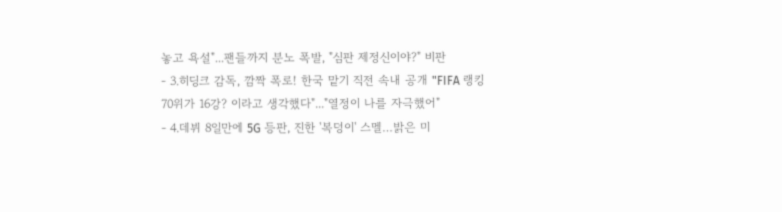놓고 욕설"...팬들까지 분노 폭발, "심판 제정신이야?" 비판
- 3.히딩크 감독, 깜짝 폭로! 한국 맡기 직전 속내 공개 "FIFA 랭킹 70위가 16강? 이라고 생각했다"..."열정이 나를 자극했어"
- 4.데뷔 8일만에 5G 등판, 진한 '복덩이' 스멜…밝은 미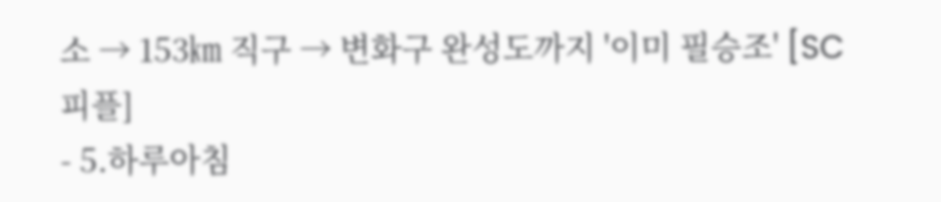소 → 153㎞ 직구 → 변화구 완성도까지 '이미 필승조' [SC피플]
- 5.하루아침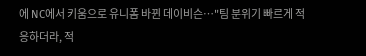에 NC에서 키움으로 유니폼 바뀐 데이비슨…"팀 분위기 빠르게 적응하더라, 적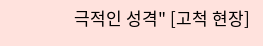극적인 성격" [고척 현장]